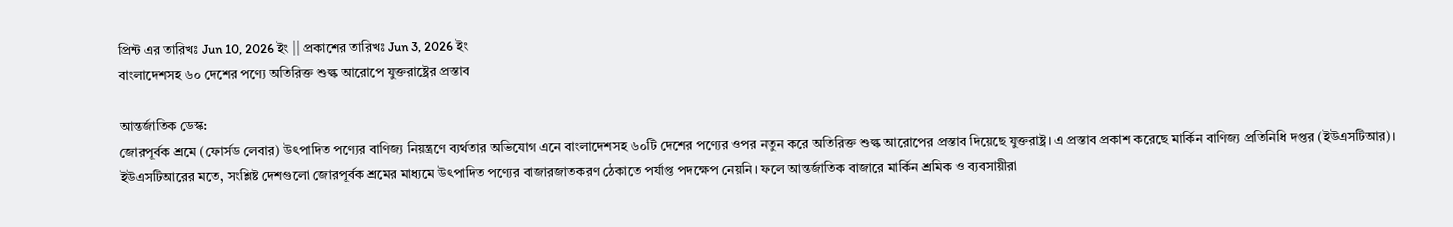প্রিন্ট এর তারিখঃ Jun 10, 2026 ইং || প্রকাশের তারিখঃ Jun 3, 2026 ইং
বাংলাদেশসহ ৬০ দেশের পণ্যে অতিরিক্ত শুল্ক আরোপে যুক্তরাষ্ট্রের প্রস্তাব

আন্তর্জাতিক ডেস্ক:
জোরপূর্বক শ্রমে (ফোর্সড লেবার) উৎপাদিত পণ্যের বাণিজ্য নিয়ন্ত্রণে ব্যর্থতার অভিযোগ এনে বাংলাদেশসহ ৬০টি দেশের পণ্যের ওপর নতুন করে অতিরিক্ত শুল্ক আরোপের প্রস্তাব দিয়েছে যুক্তরাষ্ট্র। এ প্রস্তাব প্রকাশ করেছে মার্কিন বাণিজ্য প্রতিনিধি দপ্তর (ইউএসটিআর)।
ইউএসটিআরের মতে, সংশ্লিষ্ট দেশগুলো জোরপূর্বক শ্রমের মাধ্যমে উৎপাদিত পণ্যের বাজারজাতকরণ ঠেকাতে পর্যাপ্ত পদক্ষেপ নেয়নি। ফলে আন্তর্জাতিক বাজারে মার্কিন শ্রমিক ও ব্যবসায়ীরা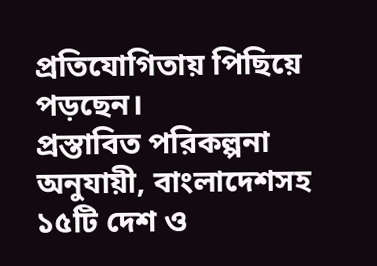প্রতিযোগিতায় পিছিয়ে পড়ছেন।
প্রস্তাবিত পরিকল্পনা অনুযায়ী, বাংলাদেশসহ ১৫টি দেশ ও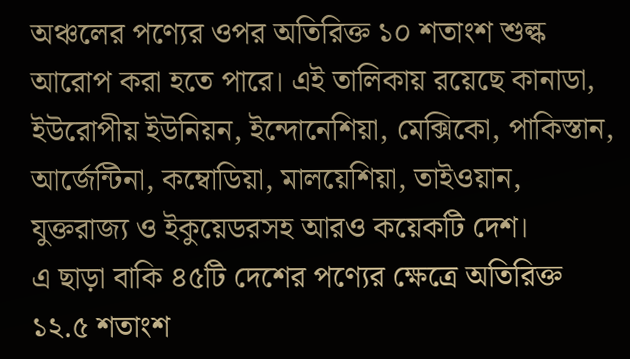অঞ্চলের পণ্যের ওপর অতিরিক্ত ১০ শতাংশ শুল্ক আরোপ করা হতে পারে। এই তালিকায় রয়েছে কানাডা, ইউরোপীয় ইউনিয়ন, ইন্দোনেশিয়া, মেক্সিকো, পাকিস্তান, আর্জেন্টিনা, কম্বোডিয়া, মালয়েশিয়া, তাইওয়ান, যুক্তরাজ্য ও ইকুয়েডরসহ আরও কয়েকটি দেশ।
এ ছাড়া বাকি ৪৫টি দেশের পণ্যের ক্ষেত্রে অতিরিক্ত ১২.৫ শতাংশ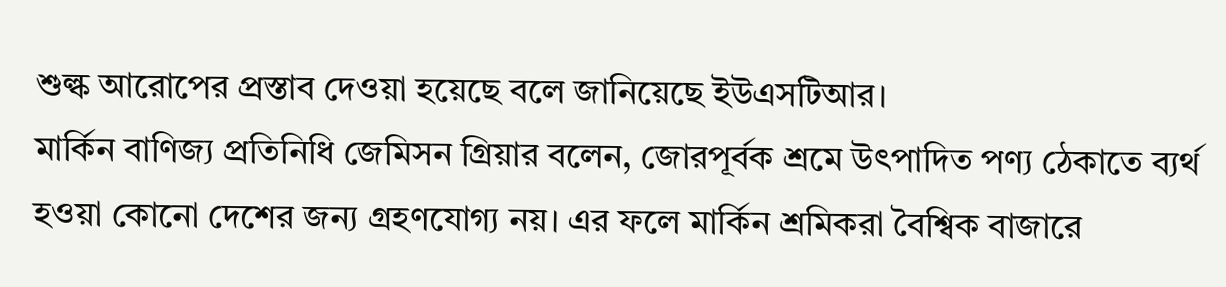শুল্ক আরোপের প্রস্তাব দেওয়া হয়েছে বলে জানিয়েছে ইউএসটিআর।
মার্কিন বাণিজ্য প্রতিনিধি জেমিসন গ্রিয়ার বলেন, জোরপূর্বক শ্রমে উৎপাদিত পণ্য ঠেকাতে ব্যর্থ হওয়া কোনো দেশের জন্য গ্রহণযোগ্য নয়। এর ফলে মার্কিন শ্রমিকরা বৈশ্বিক বাজারে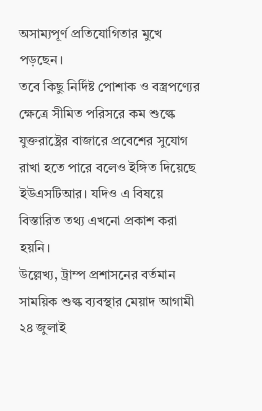অসাম্যপূর্ণ প্রতিযোগিতার মুখে পড়ছেন।
তবে কিছু নির্দিষ্ট পোশাক ও বস্ত্রপণ্যের ক্ষেত্রে সীমিত পরিসরে কম শুল্কে যুক্তরাষ্ট্রের বাজারে প্রবেশের সুযোগ রাখা হতে পারে বলেও ইঙ্গিত দিয়েছে ইউএসটিআর। যদিও এ বিষয়ে বিস্তারিত তথ্য এখনো প্রকাশ করা হয়নি।
উল্লেখ্য, ট্রাম্প প্রশাসনের বর্তমান সাময়িক শুল্ক ব্যবস্থার মেয়াদ আগামী ২৪ জুলাই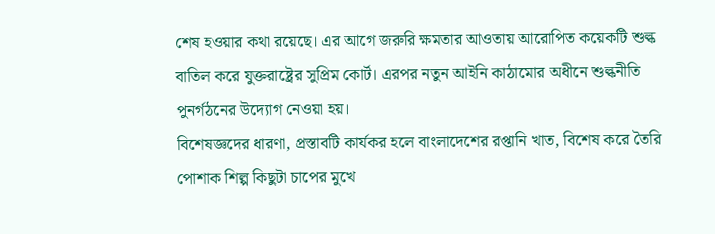শেষ হওয়ার কথা রয়েছে। এর আগে জরুরি ক্ষমতার আওতায় আরোপিত কয়েকটি শুল্ক বাতিল করে যুক্তরাষ্ট্রের সুপ্রিম কোর্ট। এরপর নতুন আইনি কাঠামোর অধীনে শুল্কনীতি পুনর্গঠনের উদ্যোগ নেওয়া হয়।
বিশেষজ্ঞদের ধারণা, প্রস্তাবটি কার্যকর হলে বাংলাদেশের রপ্তানি খাত, বিশেষ করে তৈরি পোশাক শিল্প কিছুটা চাপের মুখে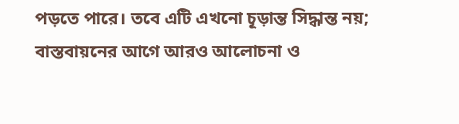পড়তে পারে। তবে এটি এখনো চূড়ান্ত সিদ্ধান্ত নয়; বাস্তবায়নের আগে আরও আলোচনা ও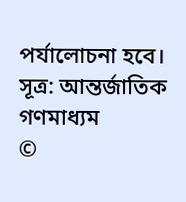পর্যালোচনা হবে।
সূত্র: আন্তর্জাতিক গণমাধ্যম
©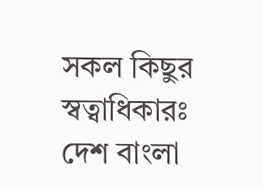সকল কিছুর স্বত্বাধিকারঃ দেশ বাংলা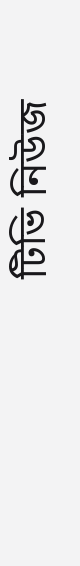টিভি নিউজ